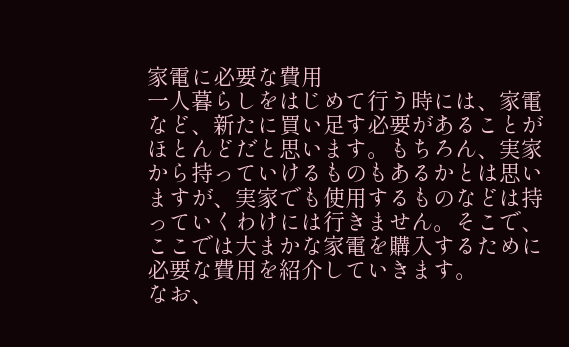家電に必要な費用
一人暮らしをはじめて行う時には、家電など、新たに買い足す必要があることがほとんどだと思います。もちろん、実家から持っていけるものもあるかとは思いますが、実家でも使用するものなどは持っていくわけには行きません。そこで、ここでは大まかな家電を購入するために必要な費用を紹介していきます。
なお、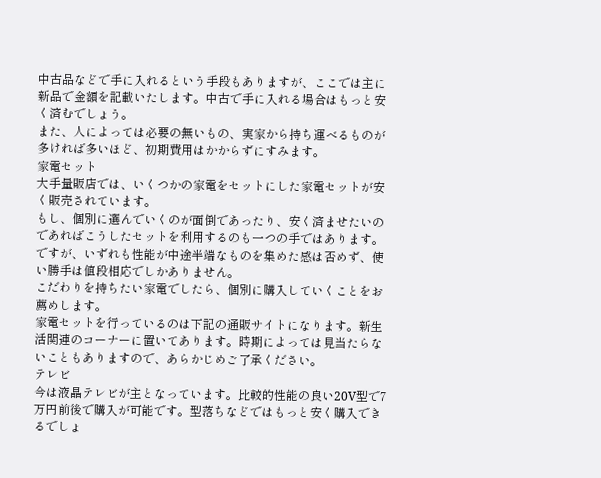中古品などで手に入れるという手段もありますが、ここでは主に新品で金額を記載いたします。中古で手に入れる場合はもっと安く済むでしょう。
また、人によっては必要の無いもの、実家から持ち運べるものが多ければ多いほど、初期費用はかからずにすみます。
家電セット
大手量販店では、いくつかの家電をセットにした家電セットが安く販売されています。
もし、個別に選んでいくのが面倒であったり、安く済ませたいのであればこうしたセットを利用するのも一つの手ではあります。
ですが、いずれも性能が中途半端なものを集めた感は否めず、使い勝手は値段相応でしかありません。
こだわりを持ちたい家電でしたら、個別に購入していくことをお薦めします。
家電セットを行っているのは下記の通販サイトになります。新生活関連のコーナーに置いてあります。時期によっては見当たらないこともありますので、あらかじめご了承ください。
テレビ
今は液晶テレビが主となっています。比較的性能の良い20V型で7万円前後で購入が可能です。型落ちなどではもっと安く購入できるでしょ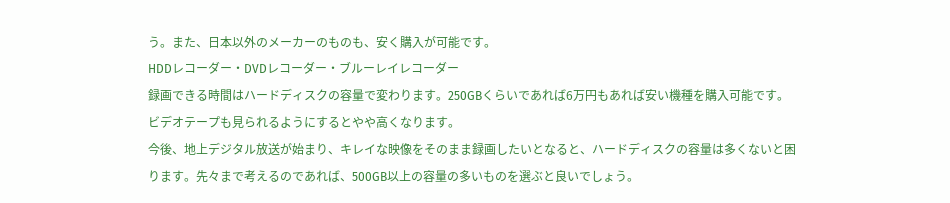う。また、日本以外のメーカーのものも、安く購入が可能です。
HDDレコーダー・DVDレコーダー・ブルーレイレコーダー
録画できる時間はハードディスクの容量で変わります。250GBくらいであれば6万円もあれば安い機種を購入可能です。ビデオテープも見られるようにするとやや高くなります。
今後、地上デジタル放送が始まり、キレイな映像をそのまま録画したいとなると、ハードディスクの容量は多くないと困ります。先々まで考えるのであれば、500GB以上の容量の多いものを選ぶと良いでしょう。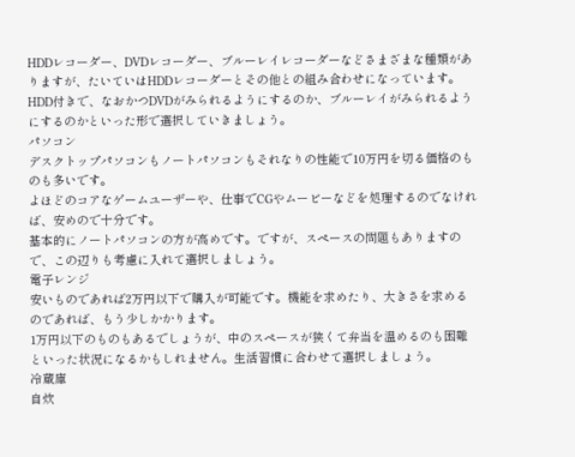HDDレコーダー、DVDレコーダー、ブルーレイレコーダーなどさまざまな種類がありますが、たいていはHDDレコーダーとその他との組み合わせになっています。HDD付きで、なおかつDVDがみられるようにするのか、ブルーレイがみられるようにするのかといった形で選択していきましょう。
パソコン
デスクトップパソコンもノートパソコンもそれなりの性能で10万円を切る価格のものも多いです。
よほどのコアなゲームユーザーや、仕事でCGやムービーなどを処理するのでなければ、安めので十分です。
基本的にノートパソコンの方が高めです。ですが、スペースの問題もありますので、この辺りも考慮に入れて選択しましょう。
電子レンジ
安いものであれば2万円以下で購入が可能です。機能を求めたり、大きさを求めるのであれば、もう少しかかります。
1万円以下のものもあるでしょうが、中のスペースが狭くて弁当を温めるのも困難といった状況になるかもしれません。生活習慣に合わせて選択しましょう。
冷蔵庫
自炊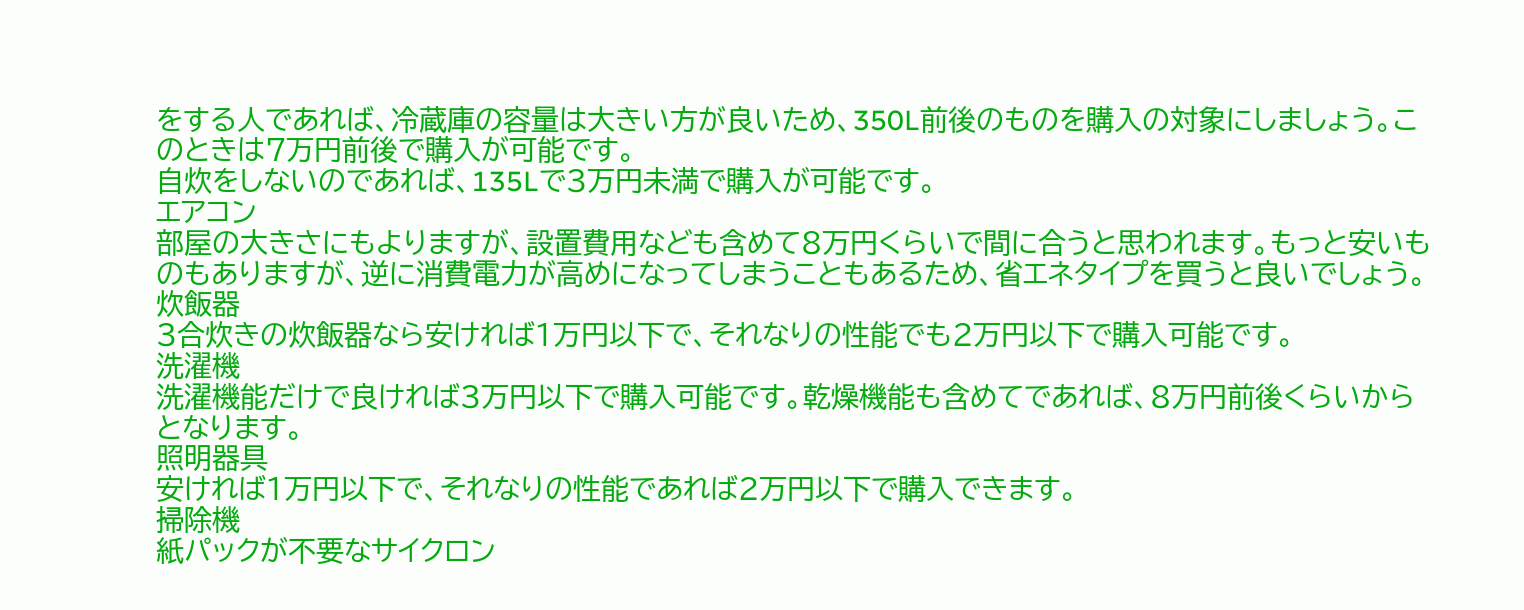をする人であれば、冷蔵庫の容量は大きい方が良いため、350L前後のものを購入の対象にしましょう。このときは7万円前後で購入が可能です。
自炊をしないのであれば、135Lで3万円未満で購入が可能です。
エアコン
部屋の大きさにもよりますが、設置費用なども含めて8万円くらいで間に合うと思われます。もっと安いものもありますが、逆に消費電力が高めになってしまうこともあるため、省エネタイプを買うと良いでしょう。
炊飯器
3合炊きの炊飯器なら安ければ1万円以下で、それなりの性能でも2万円以下で購入可能です。
洗濯機
洗濯機能だけで良ければ3万円以下で購入可能です。乾燥機能も含めてであれば、8万円前後くらいからとなります。
照明器具
安ければ1万円以下で、それなりの性能であれば2万円以下で購入できます。
掃除機
紙パックが不要なサイクロン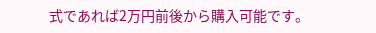式であれば2万円前後から購入可能です。